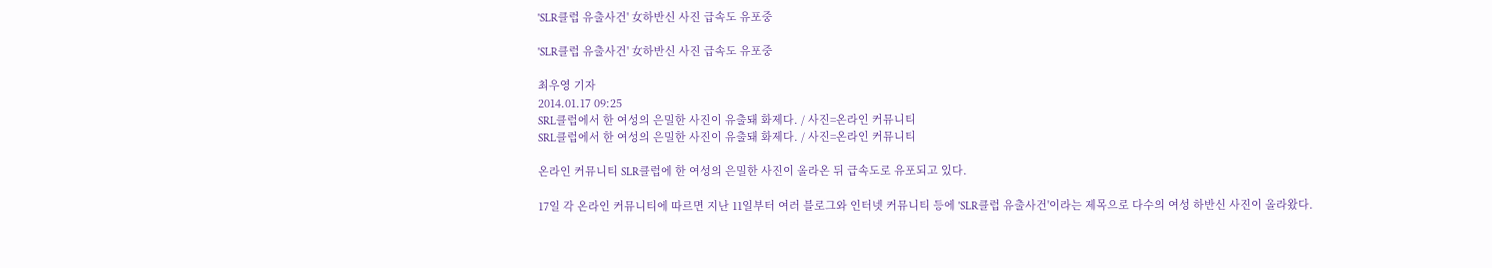'SLR클럽 유출사건' 女하반신 사진 급속도 유포중

'SLR클럽 유출사건' 女하반신 사진 급속도 유포중

최우영 기자
2014.01.17 09:25
SRL클럽에서 한 여성의 은밀한 사진이 유출돼 화제다. / 사진=온라인 커뮤니티
SRL클럽에서 한 여성의 은밀한 사진이 유출돼 화제다. / 사진=온라인 커뮤니티

온라인 커뮤니티 SLR클럽에 한 여성의 은밀한 사진이 올라온 뒤 급속도로 유포되고 있다.

17일 각 온라인 커뮤니티에 따르면 지난 11일부터 여러 블로그와 인터넷 커뮤니티 등에 'SLR클럽 유출사건'이라는 제목으로 다수의 여성 하반신 사진이 올라왔다.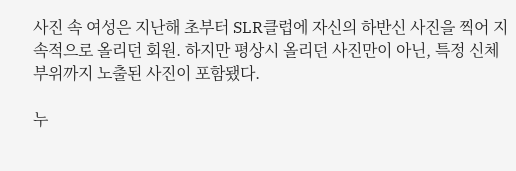사진 속 여성은 지난해 초부터 SLR클럽에 자신의 하반신 사진을 찍어 지속적으로 올리던 회원. 하지만 평상시 올리던 사진만이 아닌, 특정 신체부위까지 노출된 사진이 포함됐다.

누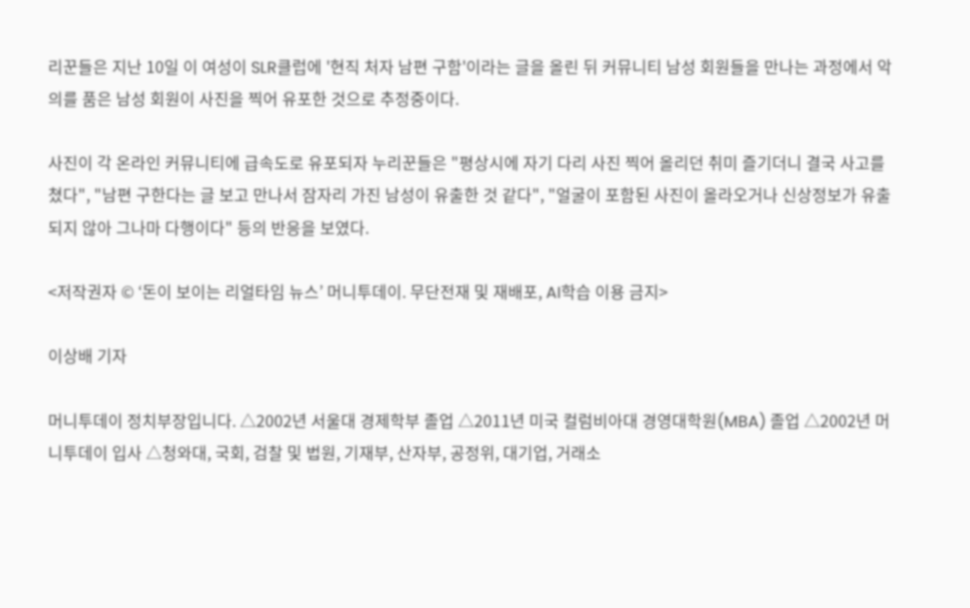리꾼들은 지난 10일 이 여성이 SLR클럽에 '현직 처자 남편 구함'이라는 글을 올린 뒤 커뮤니티 남성 회원들을 만나는 과정에서 악의를 품은 남성 회원이 사진을 찍어 유포한 것으로 추정중이다.

사진이 각 온라인 커뮤니티에 급속도로 유포되자 누리꾼들은 "평상시에 자기 다리 사진 찍어 올리던 취미 즐기더니 결국 사고를 쳤다", "남편 구한다는 글 보고 만나서 잠자리 가진 남성이 유출한 것 같다", "얼굴이 포함된 사진이 올라오거나 신상정보가 유출되지 않아 그나마 다행이다" 등의 반응을 보였다.

<저작권자 © ‘돈이 보이는 리얼타임 뉴스’ 머니투데이. 무단전재 및 재배포, AI학습 이용 금지>

이상배 기자

머니투데이 정치부장입니다. △2002년 서울대 경제학부 졸업 △2011년 미국 컬럼비아대 경영대학원(MBA) 졸업 △2002년 머니투데이 입사 △청와대, 국회, 검찰 및 법원, 기재부, 산자부, 공정위, 대기업, 거래소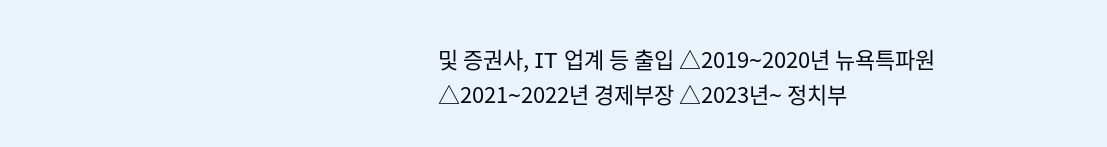및 증권사, IT 업계 등 출입 △2019∼2020년 뉴욕특파원 △2021∼2022년 경제부장 △2023년∼ 정치부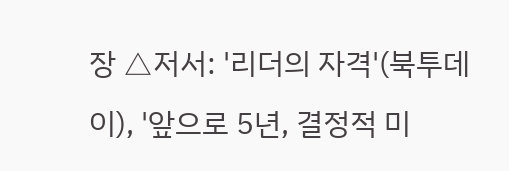장 △저서: '리더의 자격'(북투데이), '앞으로 5년, 결정적 미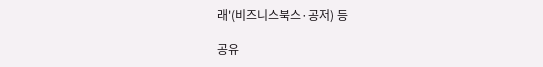래'(비즈니스북스·공저) 등

공유